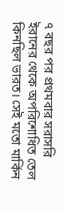৭ বছর পর প্রথমবার সরাসরি ইরানের থেকে অপরিশোধিত তেল কিনছিল ভারত। সেই মতো মার্কিন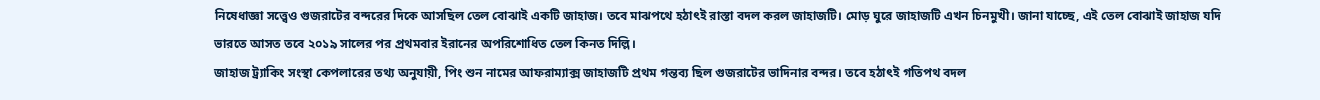নিষেধাজ্ঞা সত্ত্বেও গুজরাটের বন্দরের দিকে আসছিল তেল বোঝাই একটি জাহাজ। তবে মাঝপথে হঠাৎই রাস্তা বদল করল জাহাজটি। মোড় ঘুরে জাহাজটি এখন চিনমুখী। জানা যাচ্ছে, এই তেল বোঝাই জাহাজ যদি ভারতে আসত তবে ২০১৯ সালের পর প্রথমবার ইরানের অপরিশোধিত তেল কিনত দিল্লি।
জাহাজ ট্র্যাকিং সংস্থা কেপলারের তথ্য অনুযায়ী, পিং শুন নামের আফরাম্যাক্স জাহাজটি প্রথম গন্তব্য ছিল গুজরাটের ভাদিনার বন্দর। তবে হঠাৎই গতিপথ বদল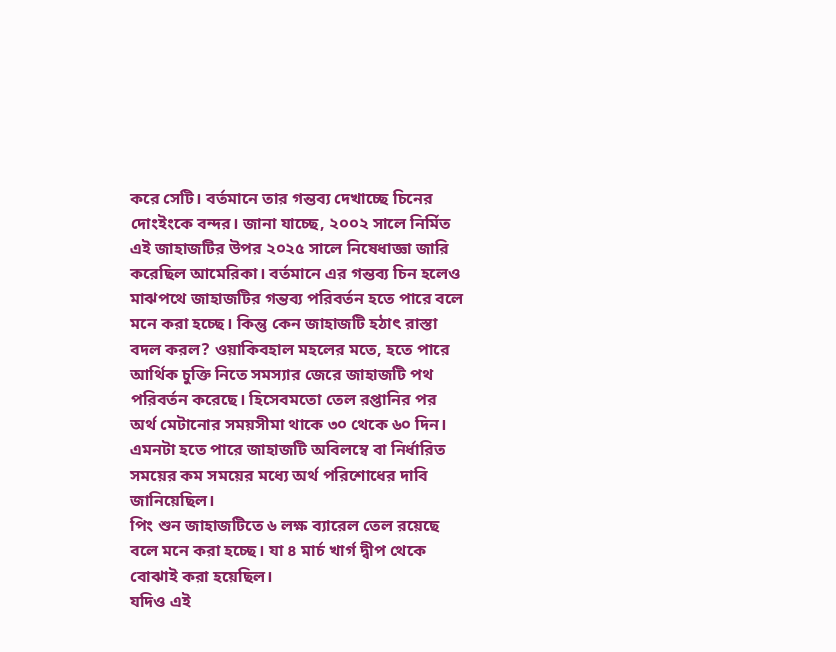করে সেটি। বর্তমানে তার গন্তব্য দেখাচ্ছে চিনের দোংইংকে বন্দর। জানা যাচ্ছে, ২০০২ সালে নির্মিত এই জাহাজটির উপর ২০২৫ সালে নিষেধাজ্ঞা জারি করেছিল আমেরিকা। বর্তমানে এর গন্তব্য চিন হলেও মাঝপথে জাহাজটির গন্তব্য পরিবর্তন হতে পারে বলে মনে করা হচ্ছে। কিন্তু কেন জাহাজটি হঠাৎ রাস্তা বদল করল? ওয়াকিবহাল মহলের মতে, হতে পারে আর্থিক চুক্তি নিতে সমস্যার জেরে জাহাজটি পথ পরিবর্তন করেছে। হিসেবমতো তেল রপ্তানির পর অর্থ মেটানোর সময়সীমা থাকে ৩০ থেকে ৬০ দিন। এমনটা হতে পারে জাহাজটি অবিলম্বে বা নির্ধারিত সময়ের কম সময়ের মধ্যে অর্থ পরিশোধের দাবি জানিয়েছিল।
পিং শুন জাহাজটিতে ৬ লক্ষ ব্যারেল তেল রয়েছে বলে মনে করা হচ্ছে। যা ৪ মার্চ খার্গ দ্বীপ থেকে বোঝাই করা হয়েছিল।
যদিও এই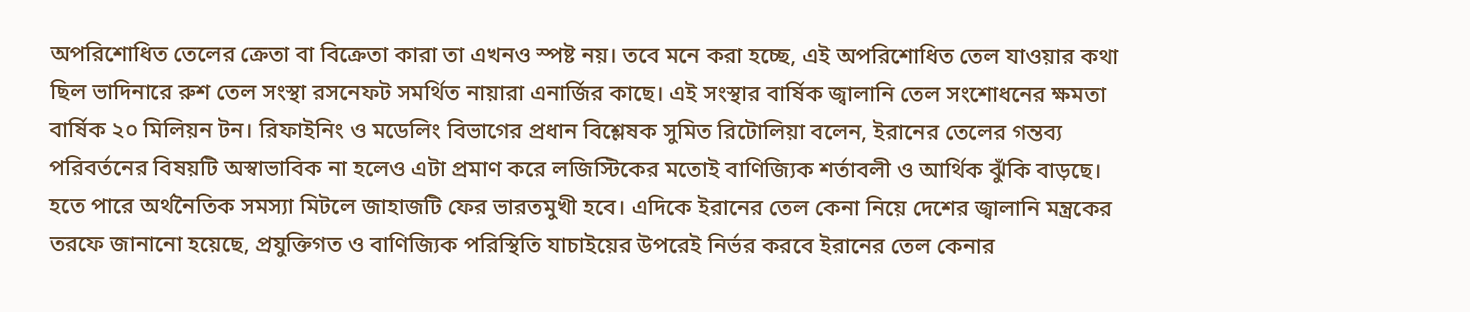অপরিশোধিত তেলের ক্রেতা বা বিক্রেতা কারা তা এখনও স্পষ্ট নয়। তবে মনে করা হচ্ছে, এই অপরিশোধিত তেল যাওয়ার কথা ছিল ভাদিনারে রুশ তেল সংস্থা রসনেফট সমর্থিত নায়ারা এনার্জির কাছে। এই সংস্থার বার্ষিক জ্বালানি তেল সংশোধনের ক্ষমতা বার্ষিক ২০ মিলিয়ন টন। রিফাইনিং ও মডেলিং বিভাগের প্রধান বিশ্লেষক সুমিত রিটোলিয়া বলেন, ইরানের তেলের গন্তব্য পরিবর্তনের বিষয়টি অস্বাভাবিক না হলেও এটা প্রমাণ করে লজিস্টিকের মতোই বাণিজ্যিক শর্তাবলী ও আর্থিক ঝুঁকি বাড়ছে। হতে পারে অর্থনৈতিক সমস্যা মিটলে জাহাজটি ফের ভারতমুখী হবে। এদিকে ইরানের তেল কেনা নিয়ে দেশের জ্বালানি মন্ত্রকের তরফে জানানো হয়েছে, প্রযুক্তিগত ও বাণিজ্যিক পরিস্থিতি যাচাইয়ের উপরেই নির্ভর করবে ইরানের তেল কেনার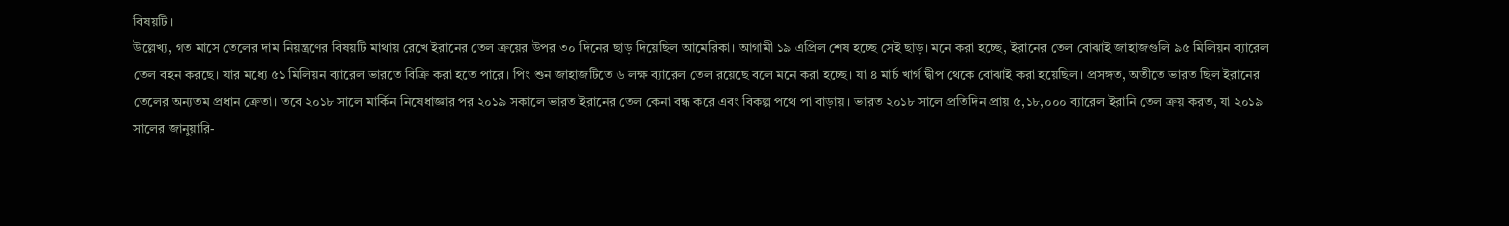বিষয়টি।
উল্লেখ্য, গত মাসে তেলের দাম নিয়ন্ত্রণের বিষয়টি মাথায় রেখে ইরানের তেল ক্রয়ের উপর ৩০ দিনের ছাড় দিয়েছিল আমেরিকা। আগামী ১৯ এপ্রিল শেষ হচ্ছে সেই ছাড়। মনে করা হচ্ছে, ইরানের তেল বোঝাই জাহাজগুলি ৯৫ মিলিয়ন ব্যারেল তেল বহন করছে। যার মধ্যে ৫১ মিলিয়ন ব্যারেল ভারতে বিক্রি করা হতে পারে। পিং শুন জাহাজটিতে ৬ লক্ষ ব্যারেল তেল রয়েছে বলে মনে করা হচ্ছে। যা ৪ মার্চ খার্গ দ্বীপ থেকে বোঝাই করা হয়েছিল। প্রসঙ্গত, অতীতে ভারত ছিল ইরানের তেলের অন্যতম প্রধান ক্রেতা। তবে ২০১৮ সালে মার্কিন নিষেধাজ্ঞার পর ২০১৯ সকালে ভারত ইরানের তেল কেনা বন্ধ করে এবং বিকল্প পথে পা বাড়ায়। ভারত ২০১৮ সালে প্রতিদিন প্রায় ৫,১৮,০০০ ব্যারেল ইরানি তেল ক্রয় করত, যা ২০১৯ সালের জানুয়ারি-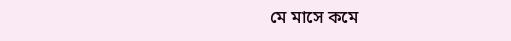মে মাসে কমে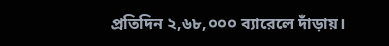প্রতিদিন ২,৬৮,০০০ ব্যারেলে দাঁড়ায়।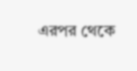এরপর থেকে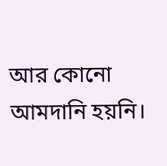আর কোনো আমদানি হয়নি।